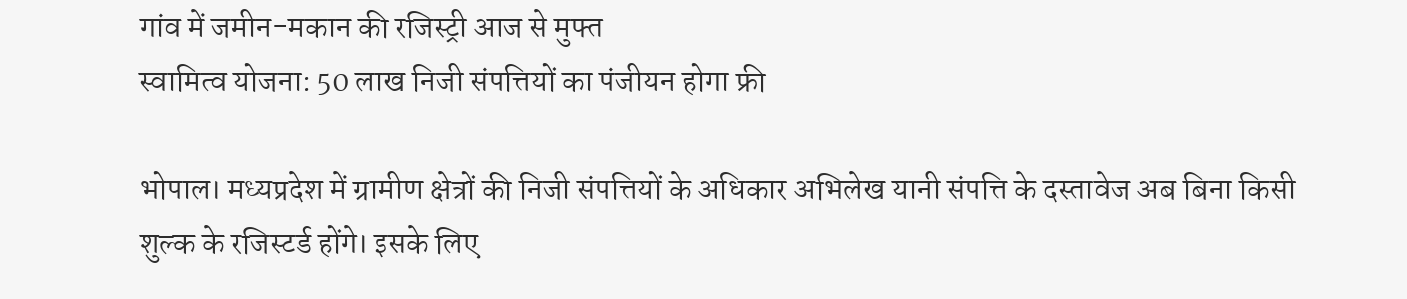गांव में जमीन-मकान की रजिस्ट्री आज से मुफ्त
स्वामित्व योजना: 50 लाख निजी संपत्तियों का पंजीयन होगा फ्री

भोपाल। मध्यप्रदेश में ग्रामीण क्षेत्रों की निजी संपत्तियों के अधिकार अभिलेख यानी संपत्ति के दस्तावेज अब बिना किसी शुल्क के रजिस्टर्ड होंगे। इसके लिए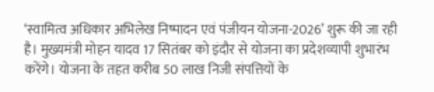‘स्वामित्व अधिकार अभिलेख निष्पादन एवं पंजीयन योजना-2026’ शुरू की जा रही है। मुख्यमंत्री मोहन यादव 17 सितंबर को इंदौर से योजना का प्रदेशव्यापी शुभारंभ करेंगे। योजना के तहत करीब 50 लाख निजी संपत्तियों के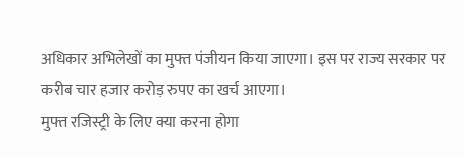अधिकार अभिलेखों का मुफ्त पंजीयन किया जाएगा। इस पर राज्य सरकार पर करीब चार हजार करोड़ रुपए का खर्च आएगा।
मुफ्त रजिस्ट्री के लिए क्या करना होगा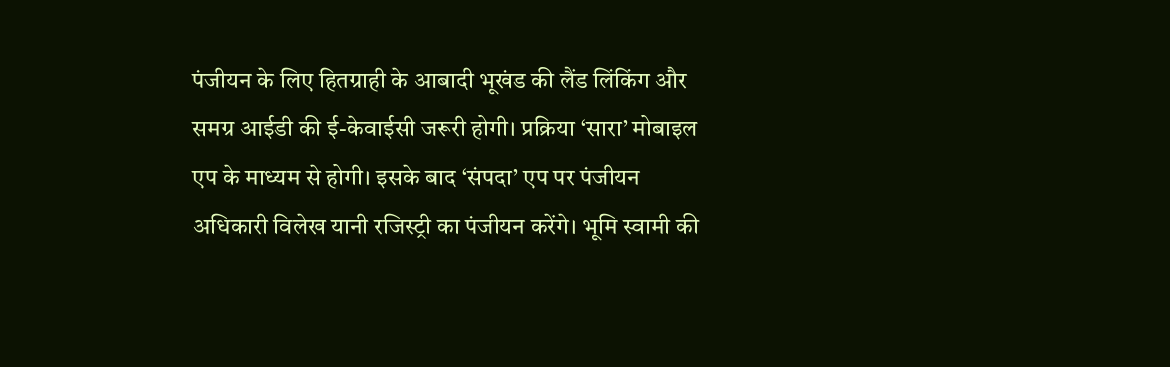पंजीयन के लिए हितग्राही के आबादी भूखंड की लैंड लिंकिंग और समग्र आईडी की ई-केवाईसी जरूरी होगी। प्रक्रिया ‘सारा’ मोबाइल एप के माध्यम से होगी। इसके बाद ‘संपदा’ एप पर पंजीयन अधिकारी विलेख यानी रजिस्ट्री का पंजीयन करेंगे। भूमि स्वामी की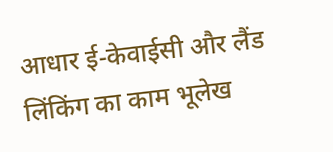आधार ई-केवाईसी और लैंड लिंकिंग का काम भूलेख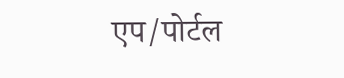एप/पोर्टल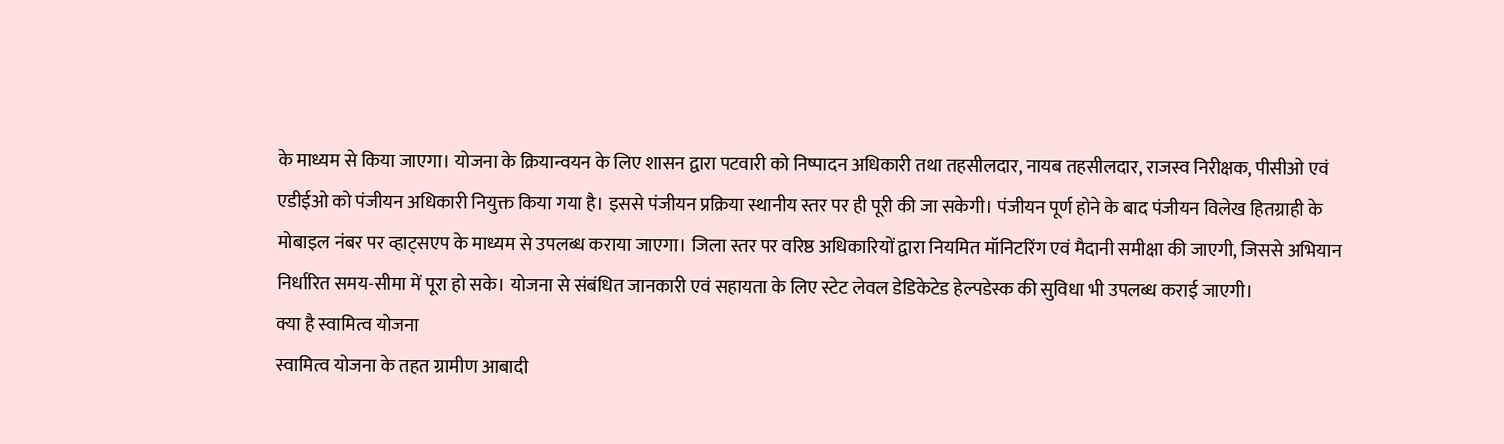के माध्यम से किया जाएगा। योजना के क्रियान्वयन के लिए शासन द्वारा पटवारी को निष्पादन अधिकारी तथा तहसीलदार, नायब तहसीलदार, राजस्व निरीक्षक, पीसीओ एवं एडीईओ को पंजीयन अधिकारी नियुक्त किया गया है। इससे पंजीयन प्रक्रिया स्थानीय स्तर पर ही पूरी की जा सकेगी। पंजीयन पूर्ण होने के बाद पंजीयन विलेख हितग्राही के मोबाइल नंबर पर व्हाट्सएप के माध्यम से उपलब्ध कराया जाएगा। जिला स्तर पर वरिष्ठ अधिकारियों द्वारा नियमित मॉनिटरिंग एवं मैदानी समीक्षा की जाएगी, जिससे अभियान निर्धारित समय-सीमा में पूरा हो सके। योजना से संबंधित जानकारी एवं सहायता के लिए स्टेट लेवल डेडिकेटेड हेल्पडेस्क की सुविधा भी उपलब्ध कराई जाएगी।
क्या है स्वामित्व योजना
स्वामित्व योजना के तहत ग्रामीण आबादी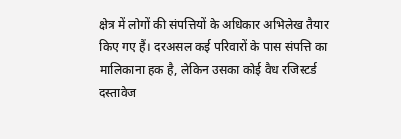क्षेत्र में लोगों की संपत्तियों के अधिकार अभिलेख तैयार किए गए हैं। दरअसल कई परिवारों के पास संपत्ति का मालिकाना हक है, लेकिन उसका कोई वैध रजिस्टर्ड दस्तावेज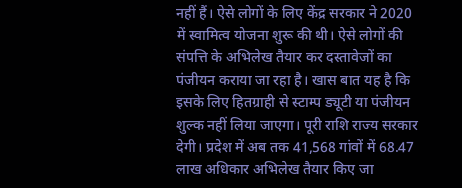नहीं हैं। ऐसे लोगों के लिए केंद्र सरकार ने 2020 में स्वामित्व योजना शुरू की थी। ऐसे लोगों की संपत्ति के अभिलेख तैयार कर दस्तावेजों का पंजीयन कराया जा रहा है। खास बात यह है कि इसके लिए हितग्राही से स्टाम्प ड्यूटी या पंजीयन शुल्क नहीं लिया जाएगा। पूरी राशि राज्य सरकार देगी। प्रदेश में अब तक 41,568 गांवों में 68.47 लाख अधिकार अभिलेख तैयार किए जा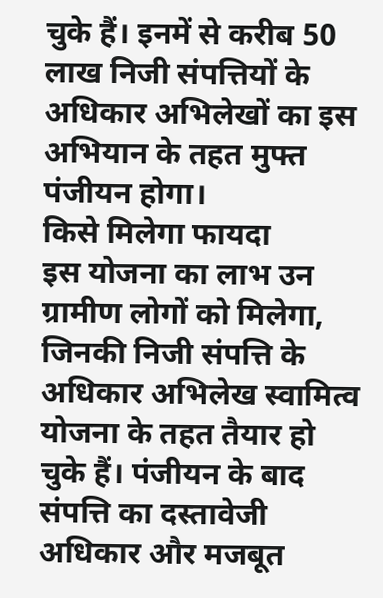चुके हैं। इनमें से करीब 50 लाख निजी संपत्तियों के अधिकार अभिलेखों का इस अभियान के तहत मुफ्त पंजीयन होगा।
किसे मिलेगा फायदा
इस योजना का लाभ उन ग्रामीण लोगों को मिलेगा, जिनकी निजी संपत्ति के अधिकार अभिलेख स्वामित्व योजना के तहत तैयार हो चुके हैं। पंजीयन के बाद संपत्ति का दस्तावेजी अधिकार और मजबूत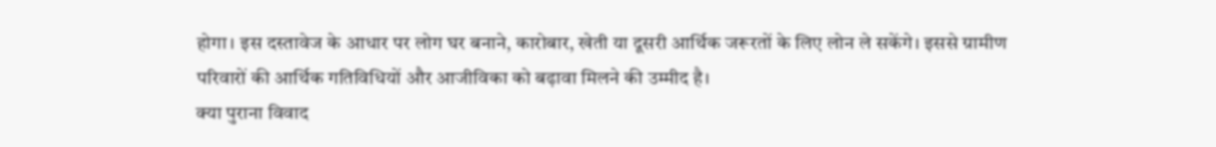होगा। इस दस्तावेज के आधार पर लोग घर बनाने, कारोबार, खेती या दूसरी आर्थिक जरूरतों के लिए लोन ले सकेंगे। इससे ग्रामीण परिवारों की आर्थिक गतिविधियों और आजीविका को बढ़ावा मिलने की उम्मीद है।
क्या पुराना विवाद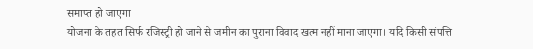समाप्त हो जाएगा
योजना के तहत सिर्फ रजिस्ट्री हो जाने से जमीन का पुराना विवाद खत्म नहीं माना जाएगा। यदि किसी संपत्ति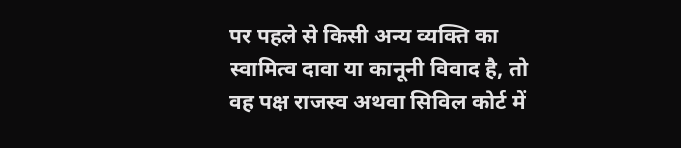पर पहले से किसी अन्य व्यक्ति का स्वामित्व दावा या कानूनी विवाद है, तो वह पक्ष राजस्व अथवा सिविल कोर्ट में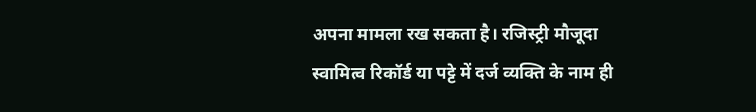अपना मामला रख सकता है। रजिस्ट्री मौजूदा स्वामित्व रिकॉर्ड या पट्टे में दर्ज व्यक्ति के नाम ही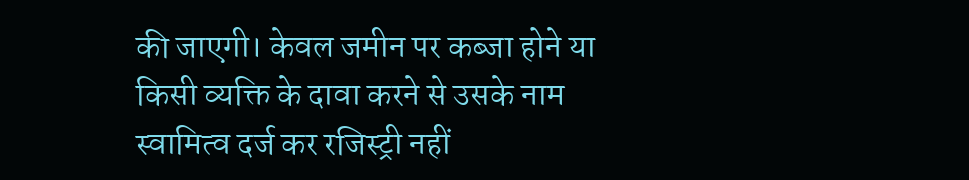की जाएगी। केवल जमीन पर कब्जा होने या किसी व्यक्ति के दावा करने से उसके नाम स्वामित्व दर्ज कर रजिस्ट्री नहीं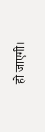हो जाएगी।